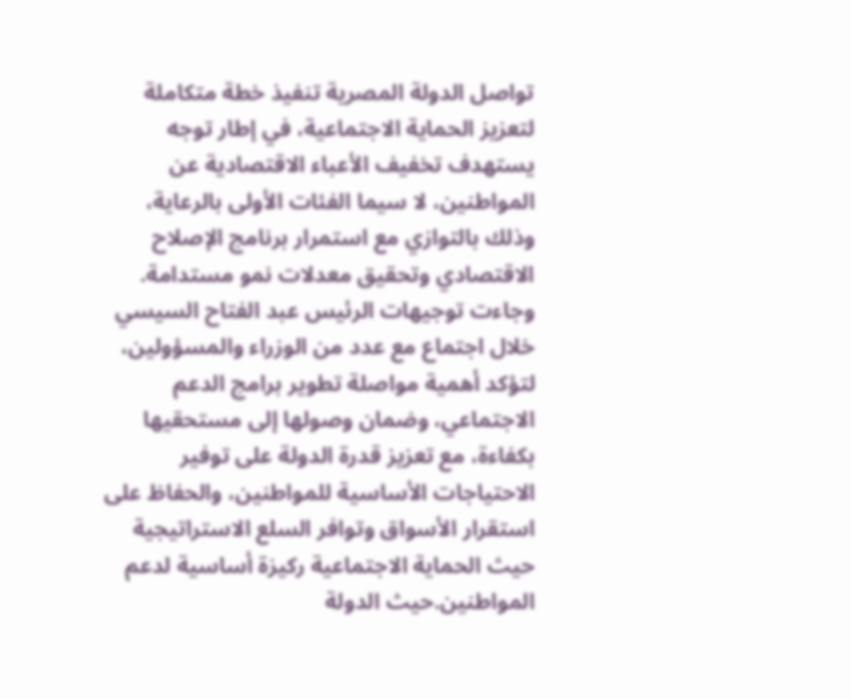تواصل الدولة المصرية تنفيذ خطة متكاملة لتعزيز الحماية الاجتماعية، في إطار توجه يستهدف تخفيف الأعباء الاقتصادية عن المواطنين، لا سيما الفئات الأولى بالرعاية، وذلك بالتوازي مع استمرار برنامج الإصلاح الاقتصادي وتحقيق معدلات نمو مستدامة.
وجاءت توجيهات الرئيس عبد الفتاح السيسي خلال اجتماع مع عدد من الوزراء والمسؤولين، لتؤكد أهمية مواصلة تطوير برامج الدعم الاجتماعي، وضمان وصولها إلى مستحقيها بكفاءة، مع تعزيز قدرة الدولة على توفير الاحتياجات الأساسية للمواطنين، والحفاظ على استقرار الأسواق وتوافر السلع الاستراتيجية حيث الحماية الاجتماعية ركيزة أساسية لدعم المواطنين.حيث الدولة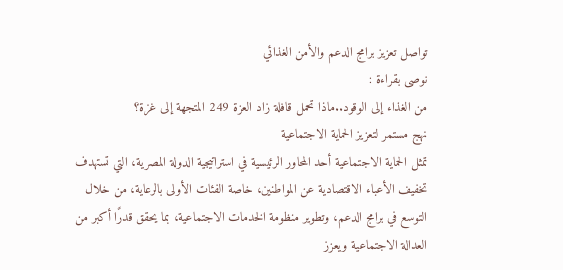تواصل تعزيز برامج الدعم والأمن الغذائي
نوصى بقراءة :
من الغذاء إلى الوقود..ماذا تحمل قافلة زاد العزة 249 المتجهة إلى غزة؟
نهج مستمر لتعزيز الحماية الاجتماعية
تمثل الحماية الاجتماعية أحد المحاور الرئيسية في استراتيجية الدولة المصرية، التي تستهدف تخفيف الأعباء الاقتصادية عن المواطنين، خاصة الفئات الأولى بالرعاية، من خلال التوسع في برامج الدعم، وتطوير منظومة الخدمات الاجتماعية، بما يحقق قدرًا أكبر من العدالة الاجتماعية ويعزز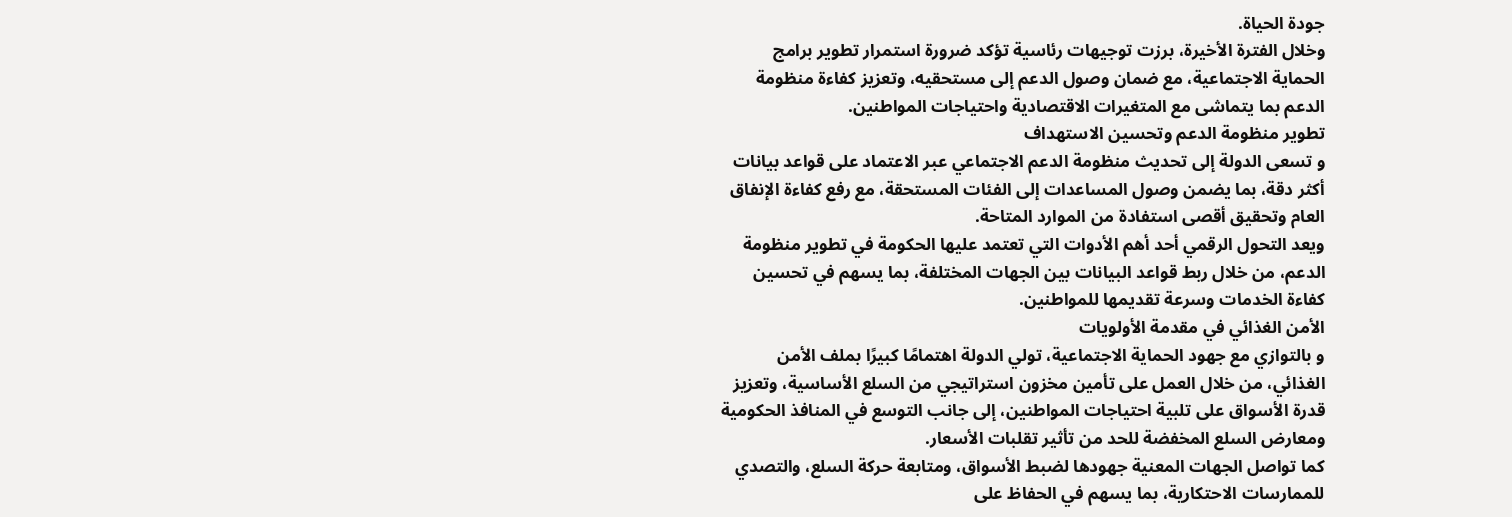جودة الحياة.
وخلال الفترة الأخيرة، برزت توجيهات رئاسية تؤكد ضرورة استمرار تطوير برامج الحماية الاجتماعية، مع ضمان وصول الدعم إلى مستحقيه، وتعزيز كفاءة منظومة الدعم بما يتماشى مع المتغيرات الاقتصادية واحتياجات المواطنين.
تطوير منظومة الدعم وتحسين الاستهداف
و تسعى الدولة إلى تحديث منظومة الدعم الاجتماعي عبر الاعتماد على قواعد بيانات أكثر دقة، بما يضمن وصول المساعدات إلى الفئات المستحقة، مع رفع كفاءة الإنفاق العام وتحقيق أقصى استفادة من الموارد المتاحة.
ويعد التحول الرقمي أحد أهم الأدوات التي تعتمد عليها الحكومة في تطوير منظومة الدعم، من خلال ربط قواعد البيانات بين الجهات المختلفة، بما يسهم في تحسين كفاءة الخدمات وسرعة تقديمها للمواطنين.
الأمن الغذائي في مقدمة الأولويات
و بالتوازي مع جهود الحماية الاجتماعية، تولي الدولة اهتمامًا كبيرًا بملف الأمن الغذائي، من خلال العمل على تأمين مخزون استراتيجي من السلع الأساسية، وتعزيز قدرة الأسواق على تلبية احتياجات المواطنين، إلى جانب التوسع في المنافذ الحكومية ومعارض السلع المخفضة للحد من تأثير تقلبات الأسعار.
كما تواصل الجهات المعنية جهودها لضبط الأسواق، ومتابعة حركة السلع، والتصدي للممارسات الاحتكارية، بما يسهم في الحفاظ على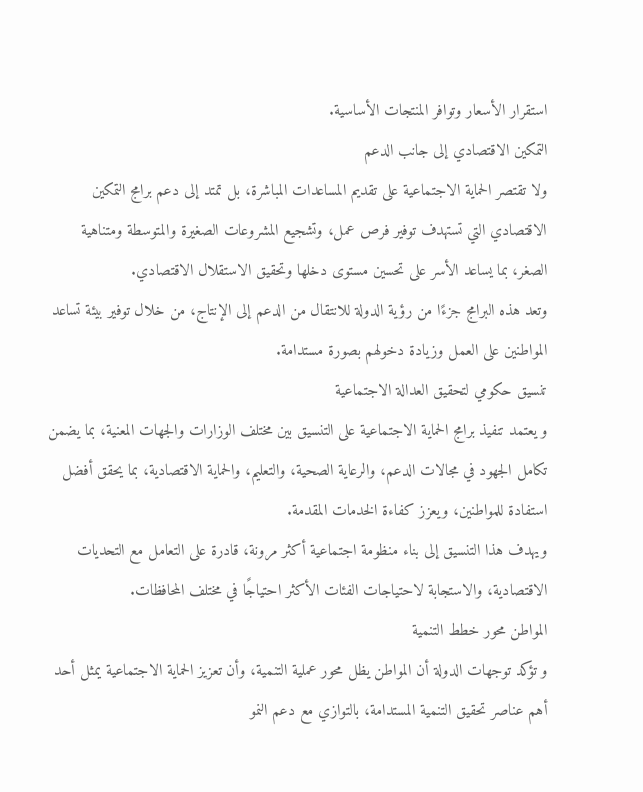استقرار الأسعار وتوافر المنتجات الأساسية.
التمكين الاقتصادي إلى جانب الدعم
ولا تقتصر الحماية الاجتماعية على تقديم المساعدات المباشرة، بل تمتد إلى دعم برامج التمكين الاقتصادي التي تستهدف توفير فرص عمل، وتشجيع المشروعات الصغيرة والمتوسطة ومتناهية الصغر، بما يساعد الأسر على تحسين مستوى دخلها وتحقيق الاستقلال الاقتصادي.
وتعد هذه البرامج جزءًا من رؤية الدولة للانتقال من الدعم إلى الإنتاج، من خلال توفير بيئة تساعد المواطنين على العمل وزيادة دخولهم بصورة مستدامة.
تنسيق حكومي لتحقيق العدالة الاجتماعية
و يعتمد تنفيذ برامج الحماية الاجتماعية على التنسيق بين مختلف الوزارات والجهات المعنية، بما يضمن تكامل الجهود في مجالات الدعم، والرعاية الصحية، والتعليم، والحماية الاقتصادية، بما يحقق أفضل استفادة للمواطنين، ويعزز كفاءة الخدمات المقدمة.
ويهدف هذا التنسيق إلى بناء منظومة اجتماعية أكثر مرونة، قادرة على التعامل مع التحديات الاقتصادية، والاستجابة لاحتياجات الفئات الأكثر احتياجًا في مختلف المحافظات.
المواطن محور خطط التنمية
و تؤكد توجهات الدولة أن المواطن يظل محور عملية التنمية، وأن تعزيز الحماية الاجتماعية يمثل أحد أهم عناصر تحقيق التنمية المستدامة، بالتوازي مع دعم النمو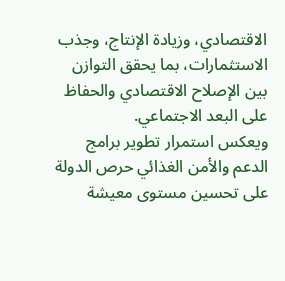الاقتصادي، وزيادة الإنتاج، وجذب الاستثمارات، بما يحقق التوازن بين الإصلاح الاقتصادي والحفاظ على البعد الاجتماعي.
ويعكس استمرار تطوير برامج الدعم والأمن الغذائي حرص الدولة على تحسين مستوى معيشة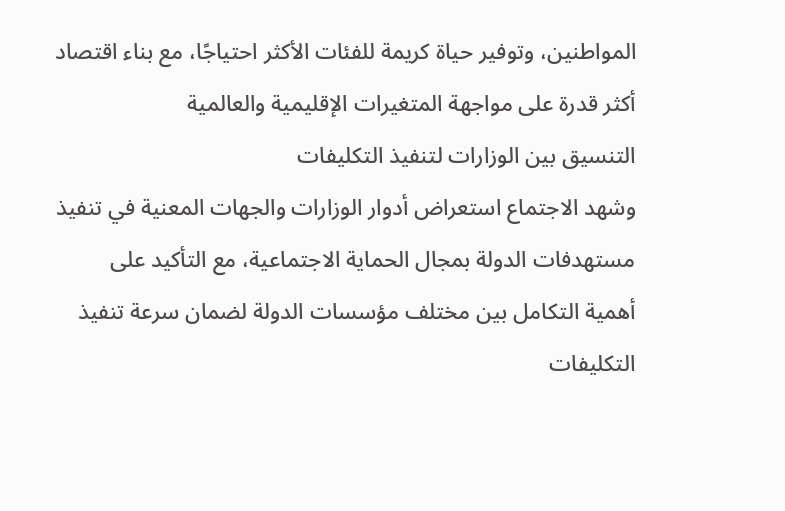المواطنين، وتوفير حياة كريمة للفئات الأكثر احتياجًا، مع بناء اقتصاد أكثر قدرة على مواجهة المتغيرات الإقليمية والعالمية
التنسيق بين الوزارات لتنفيذ التكليفات
وشهد الاجتماع استعراض أدوار الوزارات والجهات المعنية في تنفيذ مستهدفات الدولة بمجال الحماية الاجتماعية، مع التأكيد على أهمية التكامل بين مختلف مؤسسات الدولة لضمان سرعة تنفيذ التكليفات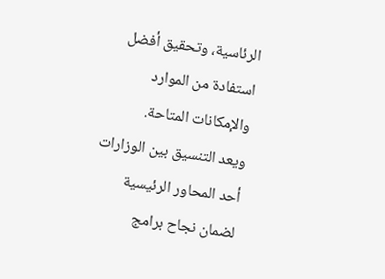الرئاسية، وتحقيق أفضل استفادة من الموارد والإمكانات المتاحة.
ويعد التنسيق بين الوزارات أحد المحاور الرئيسية لضمان نجاح برامج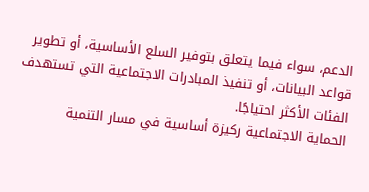الدعم، سواء فيما يتعلق بتوفير السلع الأساسية، أو تطوير قواعد البيانات، أو تنفيذ المبادرات الاجتماعية التي تستهدف الفئات الأكثر احتياجًا.
الحماية الاجتماعية ركيزة أساسية في مسار التنمية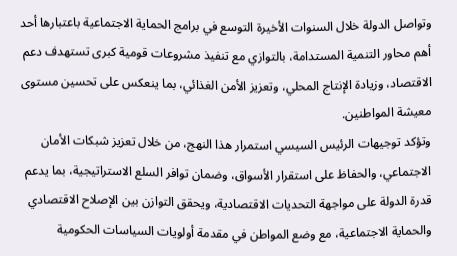وتواصل الدولة خلال السنوات الأخيرة التوسع في برامج الحماية الاجتماعية باعتبارها أحد أهم محاور التنمية المستدامة، بالتوازي مع تنفيذ مشروعات قومية كبرى تستهدف دعم الاقتصاد، وزيادة الإنتاج المحلي، وتعزيز الأمن الغذائي، بما ينعكس على تحسين مستوى معيشة المواطنين.
وتؤكد توجيهات الرئيس السيسي استمرار هذا النهج، من خلال تعزيز شبكات الأمان الاجتماعي، والحفاظ على استقرار الأسواق، وضمان توافر السلع الاستراتيجية، بما يدعم قدرة الدولة على مواجهة التحديات الاقتصادية، ويحقق التوازن بين الإصلاح الاقتصادي والحماية الاجتماعية، مع وضع المواطن في مقدمة أولويات السياسات الحكومية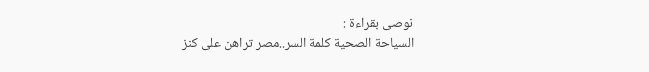نوصى بقراءة :
السياحة الصحية كلمة السر..مصر تراهن على كنز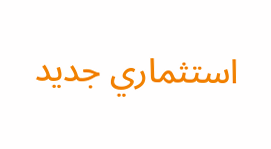استثماري جديد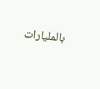بالمليارات